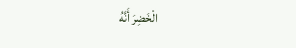الْخَضِرَ أَنَّهُ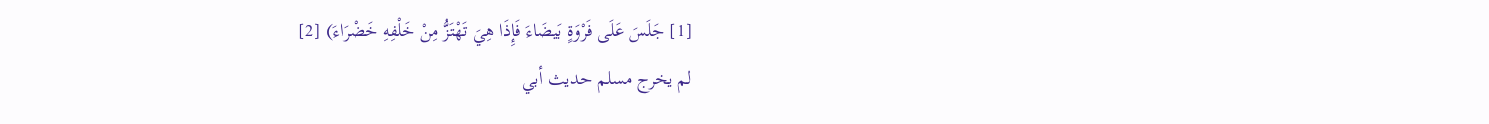[1] جَلَسَ عَلَى فَرْوَةٍ بَيضَاءَ فَإِذَا هِيَ تَهْتَزُّ مِنْ خَلْفِهِ خَضْرَاءَ) [2]
لم يخرج مسلم حديث أبي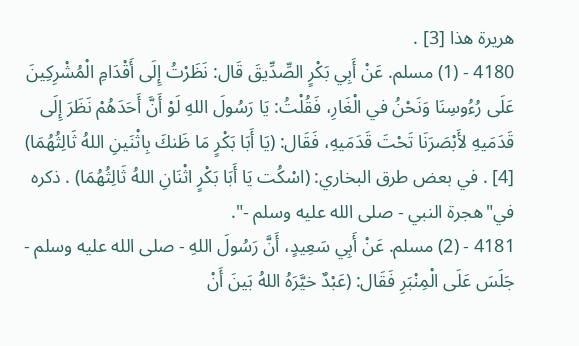هريرة هذا [3] .
4180 - (1) مسلم. عَنْ أَبِي بَكْرٍ الصِّدِّيقَ قَال: نَظَرْتُ إِلَى أَقْدَامِ الْمُشْرِكِينَ عَلَى رُءُوسِنَا وَنَحْنُ في الْغَارِ، فَقُلْتُ: يَا رَسُولَ اللهِ لَوْ أَنَّ أَحَدَهُمْ نَظَرَ إِلَى قَدَمَيهِ لأَبْصَرَنَا تَحْتَ قَدَمَيهِ، فَقَال: (يَا أَبَا بَكْرٍ مَا ظَنكَ بِاثْنَينِ اللهُ ثَالِثُهُمَا) [4] . في بعض طرق البخاري: (اسْكُت يَا أَبَا بَكْرٍ اثْنَانِ اللهُ ثَالِثُهُمَا) . ذكره في"هجرة النبي - صلى الله عليه وسلم -".
4181 - (2) مسلم. عَنْ أَبِي سَعِيدٍ، أَنَّ رَسُولَ اللهِ - صلى الله عليه وسلم - جَلَسَ عَلَى الْمِنْبَرِ فَقَال: (عَبْدٌ خيَّرَهُ اللهُ بَينَ أَنْ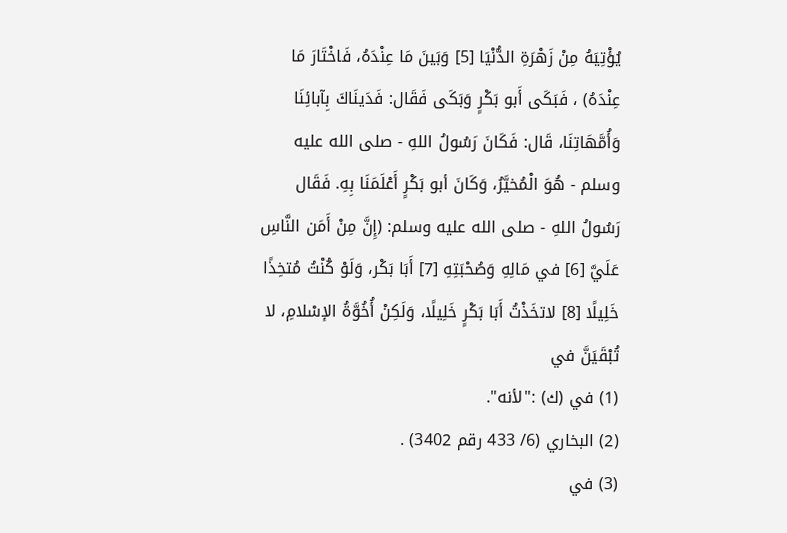يُؤْتِيَهُ مِنْ زَهْرَةِ الدُّنْيَا [5] وَبَينَ مَا عِنْدَهُ، فَاخْتَارَ مَا عِنْدَهُ) ، فَبَكَى أَبو بَكْرٍ وَبَكَى فَقَال: فَدَينَاكَ بِآبائِنَا وَأُمَّهَاتِنَا، قَال: فَكَانَ رَسُولُ اللهِ - صلى الله عليه وسلم - هُوَ الْمُخيَّرُ، وَكَانَ أبو بَكْرٍ أَعْلَمَنَا بِهِ. فَقَال رَسُولُ اللهِ - صلى الله عليه وسلم: (إِنَّ مِنْ أَمَن النَّاسِ عَلَيَّ [6] في مَالِهِ وَصُحْبَتِهِ [7] أَبَا بَكْر، وَلَوْ كُنْتُ مُتخِذًا خَلِيلًا [8] لاتخَذْتُ أَبَا بَكْرٍ خَلِيلًا، وَلَكِنْ أُخُوَّةُ الإسْلامِ، لا تُبْقَيَنَّ في
(1) في (ك) :"لأنه".
(2) البخاري (6/ 433 رقم 3402) .
(3) في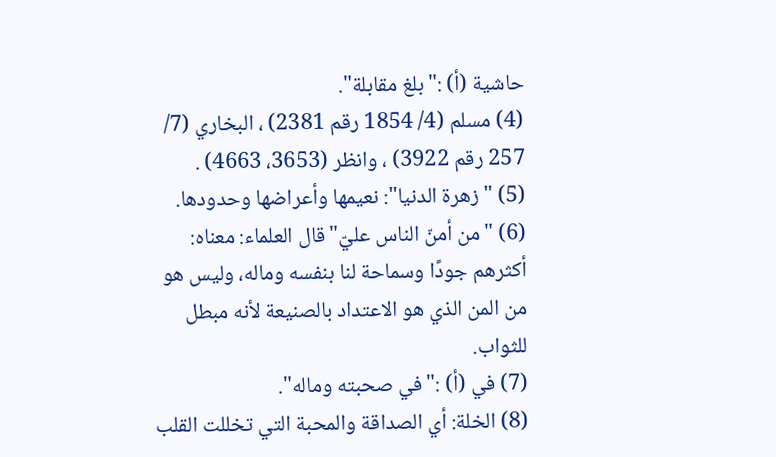حاشية (أ) :"بلغ مقابلة".
(4) مسلم (4/ 1854 رقم 2381) ، البخاري (7/ 257 رقم 3922) ، وانظر (3653، 4663) .
(5) "زهرة الدنيا": نعيمها وأعراضها وحدودها.
(6) "من أمنّ الناس عليّ"قال العلماء: معناه: أكثرهم جودًا وسماحة لنا بنفسه وماله، وليس هو من المن الذي هو الاعتداد بالصنيعة لأنه مبطل للثواب.
(7) في (أ) :"في صحبته وماله".
(8) الخلة: أي الصداقة والمحبة التي تخللت القلب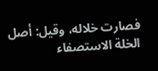فصارت خلاله، وقيل: أصل الخلة الاستصفاء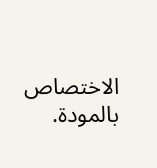الاختصاص بالمودة.